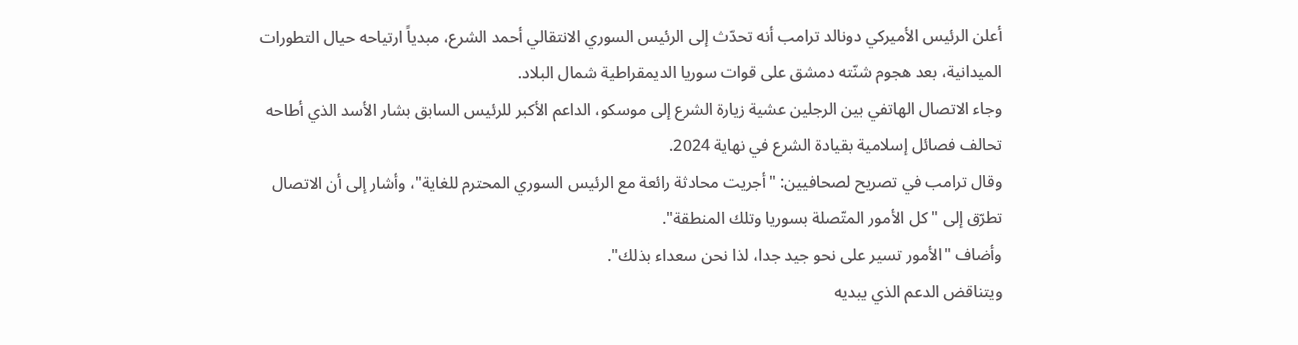أعلن الرئيس الأميركي دونالد ترامب أنه تحدّث إلى الرئيس السوري الانتقالي أحمد الشرع، مبدياً ارتياحه حيال التطورات الميدانية، بعد هجوم شنّته دمشق على قوات سوريا الديمقراطية شمال البلاد.
وجاء الاتصال الهاتفي بين الرجلين عشية زيارة الشرع إلى موسكو، الداعم الأكبر للرئيس السابق بشار الأسد الذي أطاحه تحالف فصائل إسلامية بقيادة الشرع في نهاية 2024.
وقال ترامب في تصريح لصحافيين: "أجريت محادثة رائعة مع الرئيس السوري المحترم للغاية"، وأشار إلى أن الاتصال تطرّق إلى "كل الأمور المتّصلة بسوريا وتلك المنطقة".
وأضاف "الأمور تسير على نحو جيد جدا، لذا نحن سعداء بذلك".
ويتناقض الدعم الذي يبديه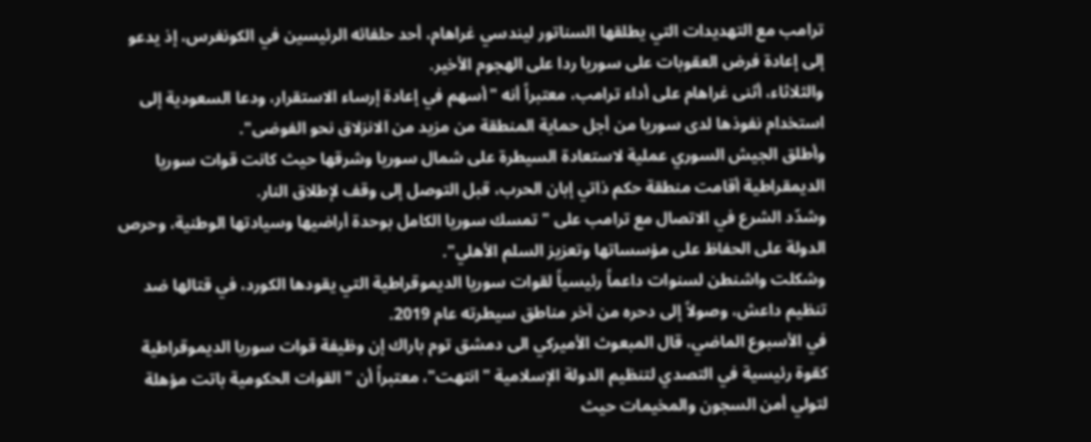ترامب مع التهديدات التي يطلقها السناتور ليندسي غراهام، أحد حلفائه الرئيسين في الكونغرس، إذ يدعو إلى إعادة فرض العقوبات على سوريا ردا على الهجوم الأخير.
والثلاثاء، أثنى غراهام على أداء ترامب، معتبراً أنه "أسهم في إعادة إرساء الاستقرار، ودعا السعودية إلى استخدام نفوذها لدى سوريا من أجل حماية المنطقة من مزيد من الانزلاق نحو الفوضى".
وأطلق الجيش السوري عملية لاستعادة السيطرة على شمال سوريا وشرقها حيث كانت قوات سوريا الديمقراطية أقامت منطقة حكم ذاتي إبان الحرب، قبل التوصل إلى وقف لإطلاق النار.
وشدّد الشرع في الاتصال مع ترامب على "تمسك سوريا الكامل بوحدة أراضيها وسيادتها الوطنية، وحرص الدولة على الحفاظ على مؤسساتها وتعزيز السلم الأهلي".
وشكلت واشنطن لسنوات داعماً رئيسياً لقوات سوريا الديموقراطية التي يقودها الكورد، في قتالها ضد تنظيم داعش، وصولاً إلى دحره من آخر مناطق سيطرته عام 2019.
في الأسبوع الماضي، قال المبعوث الأميركي الى دمشق توم باراك إن وظيفة قوات سوريا الديموقراطية كقوة رئيسية في التصدي لتنظيم الدولة الإسلامية "انتهت"، معتبراً أن "القوات الحكومية باتت مؤهلة لتولي أمن السجون والمخيمات حيث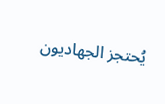يُحتجز الجهاديون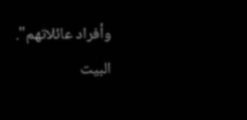وأفراد عائلاتهم".
البيت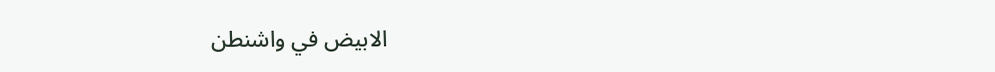الابيض في واشنطن